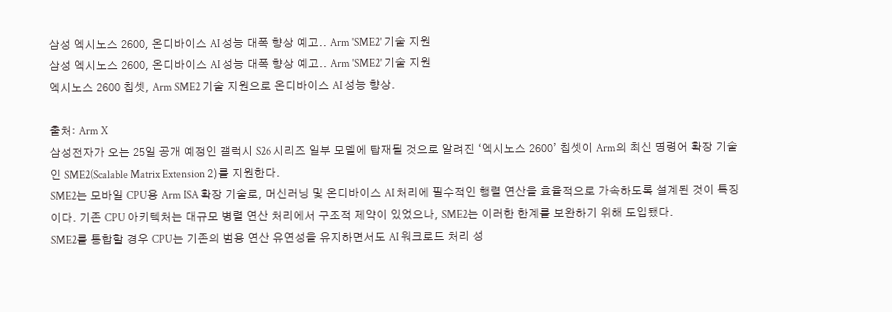삼성 엑시노스 2600, 온디바이스 AI 성능 대폭 향상 예고.. Arm 'SME2' 기술 지원
삼성 엑시노스 2600, 온디바이스 AI 성능 대폭 향상 예고.. Arm 'SME2' 기술 지원
엑시노스 2600 칩셋, Arm SME2 기술 지원으로 온디바이스 AI 성능 향상.

출처: Arm X
삼성전자가 오는 25일 공개 예정인 갤럭시 S26 시리즈 일부 모델에 탑재될 것으로 알려진 ‘엑시노스 2600’ 칩셋이 Arm의 최신 명령어 확장 기술인 SME2(Scalable Matrix Extension 2)를 지원한다.
SME2는 모바일 CPU용 Arm ISA 확장 기술로, 머신러닝 및 온디바이스 AI 처리에 필수적인 행렬 연산을 효율적으로 가속하도록 설계된 것이 특징이다. 기존 CPU 아키텍처는 대규모 병렬 연산 처리에서 구조적 제약이 있었으나, SME2는 이러한 한계를 보완하기 위해 도입됐다.
SME2를 통합할 경우 CPU는 기존의 범용 연산 유연성을 유지하면서도 AI 워크로드 처리 성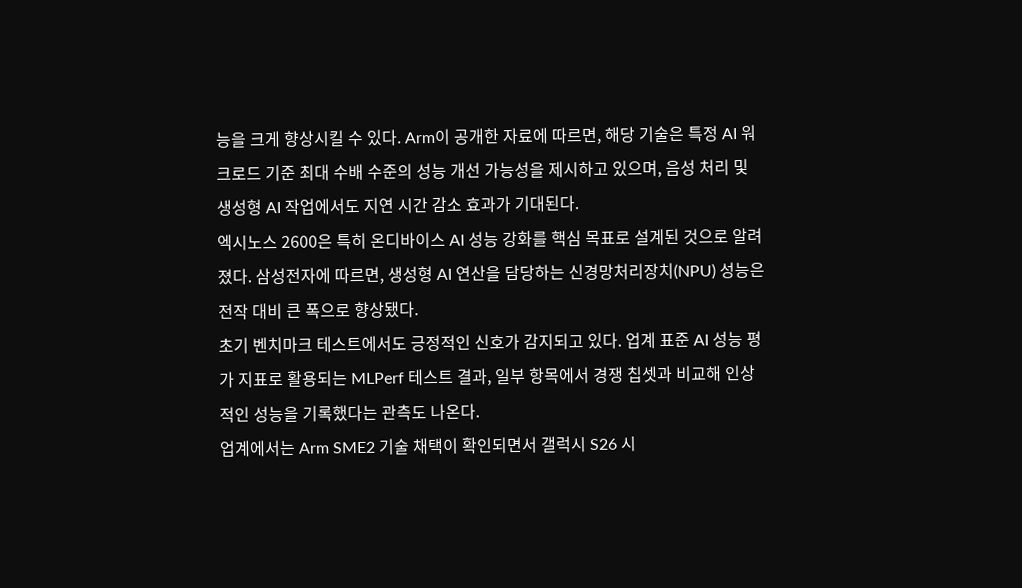능을 크게 향상시킬 수 있다. Arm이 공개한 자료에 따르면, 해당 기술은 특정 AI 워크로드 기준 최대 수배 수준의 성능 개선 가능성을 제시하고 있으며, 음성 처리 및 생성형 AI 작업에서도 지연 시간 감소 효과가 기대된다.
엑시노스 2600은 특히 온디바이스 AI 성능 강화를 핵심 목표로 설계된 것으로 알려졌다. 삼성전자에 따르면, 생성형 AI 연산을 담당하는 신경망처리장치(NPU) 성능은 전작 대비 큰 폭으로 향상됐다.
초기 벤치마크 테스트에서도 긍정적인 신호가 감지되고 있다. 업계 표준 AI 성능 평가 지표로 활용되는 MLPerf 테스트 결과, 일부 항목에서 경쟁 칩셋과 비교해 인상적인 성능을 기록했다는 관측도 나온다.
업계에서는 Arm SME2 기술 채택이 확인되면서 갤럭시 S26 시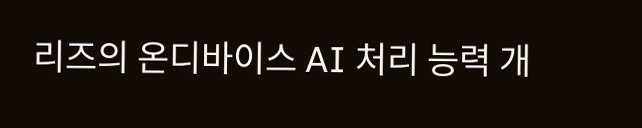리즈의 온디바이스 AI 처리 능력 개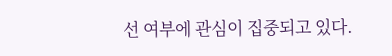선 여부에 관심이 집중되고 있다.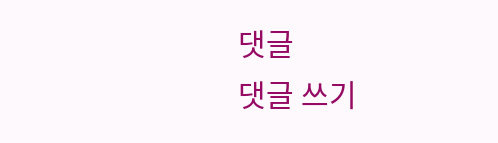댓글
댓글 쓰기